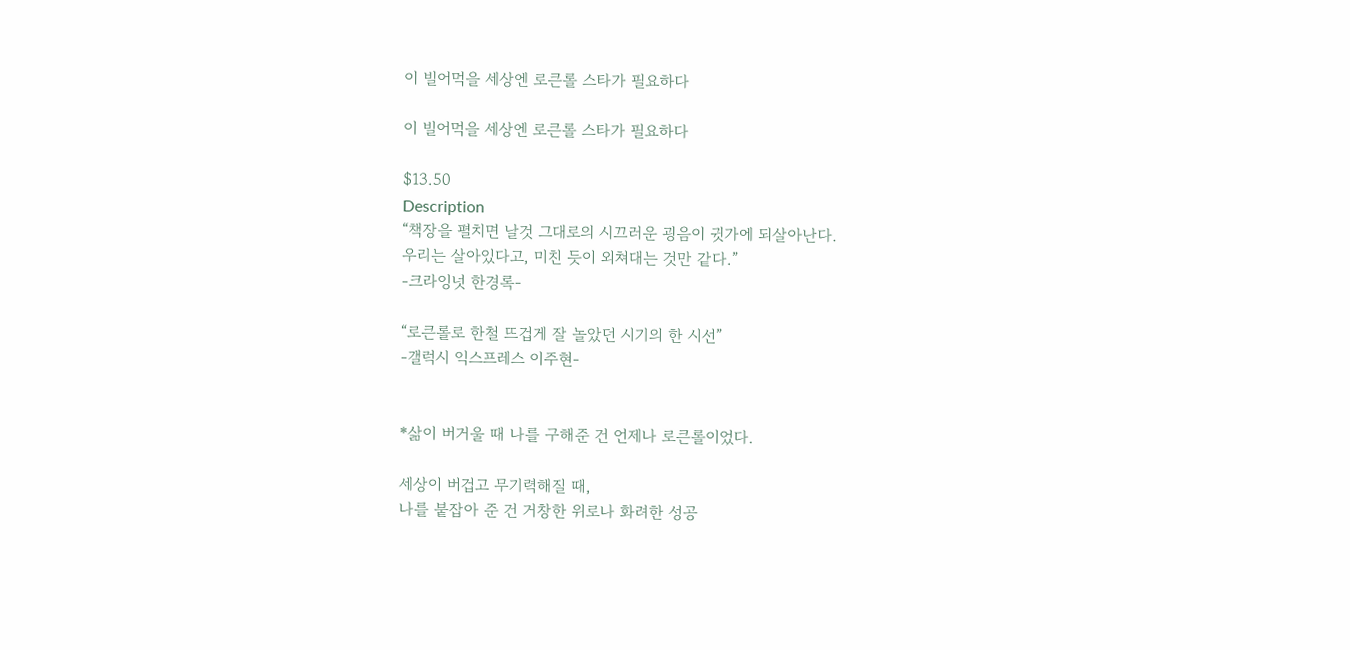이 빌어먹을 세상엔 로큰롤 스타가 필요하다

이 빌어먹을 세상엔 로큰롤 스타가 필요하다

$13.50
Description
“책장을 펼치면 날것 그대로의 시끄러운 굉음이 귓가에 되살아난다.
우리는 살아있다고, 미친 듯이 외쳐대는 것만 같다.”
-크라잉넛 한경록-

“로큰롤로 한철 뜨겁게 잘 놀았던 시기의 한 시선”
-갤럭시 익스프레스 이주현-


*삶이 버거울 때 나를 구해준 건 언제나 로큰롤이었다.

세상이 버겁고 무기력해질 때,
나를 붙잡아 준 건 거창한 위로나 화려한 성공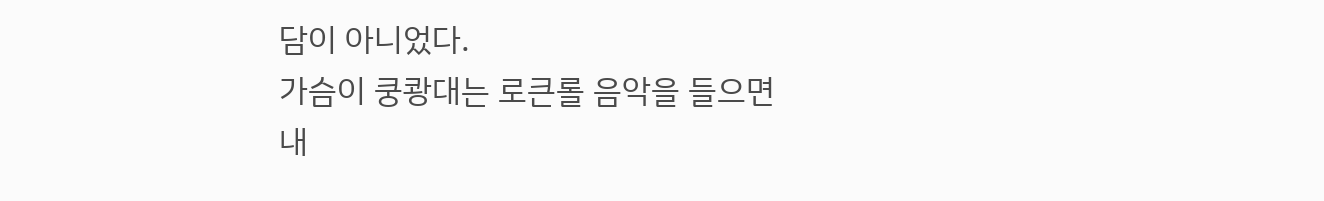담이 아니었다.
가슴이 쿵쾅대는 로큰롤 음악을 들으면
내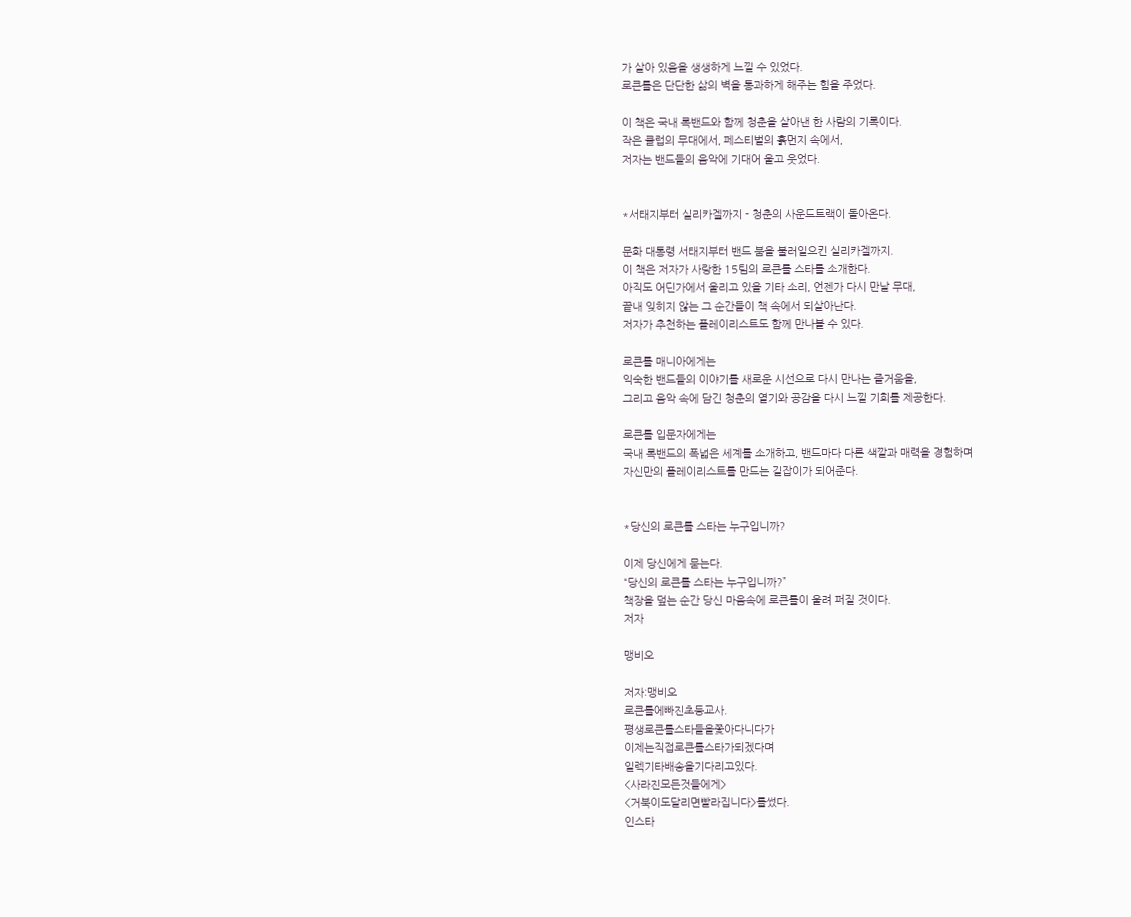가 살아 있음을 생생하게 느낄 수 있었다.
로큰롤은 단단한 삶의 벽을 통과하게 해주는 힘을 주었다.

이 책은 국내 록밴드와 함께 청춘을 살아낸 한 사람의 기록이다.
작은 클럽의 무대에서, 페스티벌의 흙먼지 속에서,
저자는 밴드들의 음악에 기대어 울고 웃었다.


*서태지부터 실리카겔까지 - 청춘의 사운드트랙이 돌아온다.

문화 대통령 서태지부터 밴드 붐을 불러일으킨 실리카겔까지.
이 책은 저자가 사랑한 15팀의 로큰롤 스타를 소개한다.
아직도 어딘가에서 울리고 있을 기타 소리, 언젠가 다시 만날 무대,
끝내 잊히지 않는 그 순간들이 책 속에서 되살아난다.
저자가 추천하는 플레이리스트도 함께 만나볼 수 있다.

로큰롤 매니아에게는
익숙한 밴드들의 이야기를 새로운 시선으로 다시 만나는 즐거움을,
그리고 음악 속에 담긴 청춘의 열기와 공감을 다시 느낄 기회를 제공한다.

로큰롤 입문자에게는
국내 록밴드의 폭넓은 세계를 소개하고, 밴드마다 다른 색깔과 매력을 경험하며
자신만의 플레이리스트를 만드는 길잡이가 되어준다.


*당신의 로큰롤 스타는 누구입니까?

이제 당신에게 묻는다.
“당신의 로큰롤 스타는 누구입니까?”
책장을 덮는 순간 당신 마음속에 로큰롤이 울려 퍼질 것이다.
저자

맹비오

저자:맹비오
로큰롤에빠진초등교사.
평생로큰롤스타들을쫓아다니다가
이제는직접로큰롤스타가되겠다며
일렉기타배송을기다리고있다.
<사라진모든것들에게>
<거북이도달리면빨라집니다>를썼다.
인스타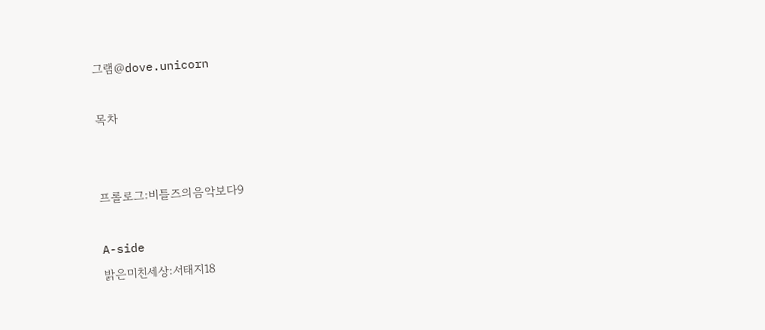그램@dove.unicorn

목차


프롤로그:비틀즈의음악보다9

A-side
밝은미친세상:서태지18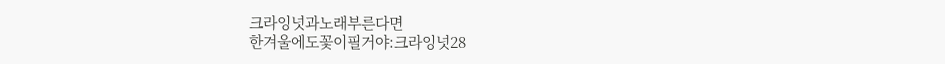크라잉넛과노래부른다면
한겨울에도꽃이필거야:크라잉넛28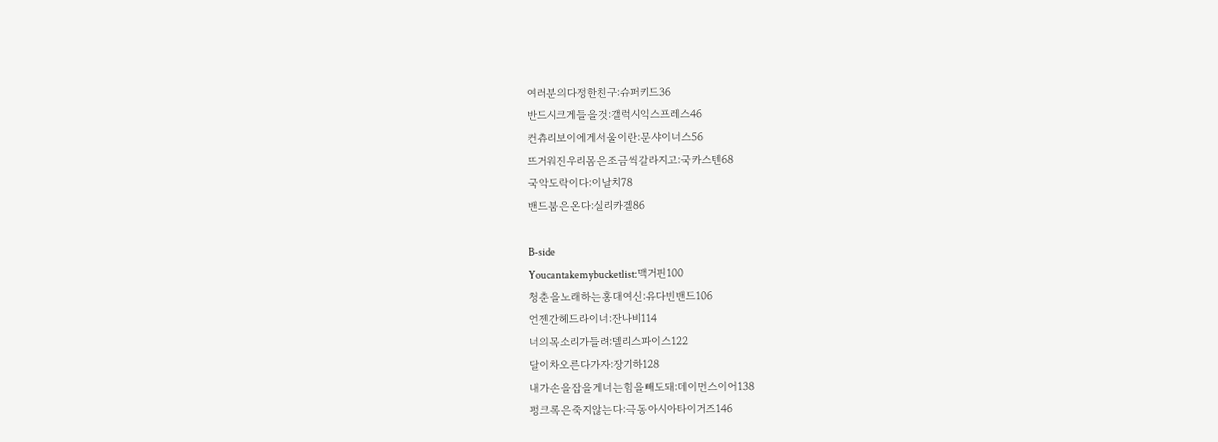여러분의다정한친구:슈퍼키드36
반드시크게들을것:갤럭시익스프레스46
컨츄리보이에게서울이란:문샤이너스56
뜨거워진우리몸은조금씩갈라지고:국카스텐68
국악도락이다:이날치78
밴드붐은온다:실리카겔86

B-side
Youcantakemybucketlist:맥거핀100
청춘을노래하는홍대여신:유다빈밴드106
언젠간헤드라이너:잔나비114
너의목소리가들려:델리스파이스122
달이차오른다가자:장기하128
내가손을잡을게너는힘을빼도돼:데이먼스이어138
펑크록은죽지않는다:극동아시아타이거즈146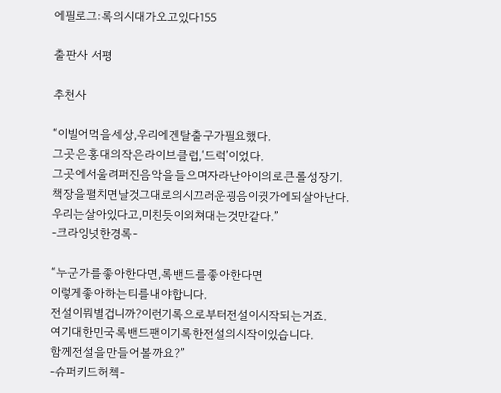에필로그:록의시대가오고있다155

출판사 서평

추천사

“이빌어먹을세상,우리에겐탈출구가필요했다.
그곳은홍대의작은라이브클럽,‘드럭’이었다.
그곳에서울려퍼진음악을들으며자라난아이의로큰롤성장기.
책장을펼치면날것그대로의시끄러운굉음이귓가에되살아난다.
우리는살아있다고,미친듯이외쳐대는것만같다.”
-크라잉넛한경록-

“누군가를좋아한다면,록밴드를좋아한다면
이렇게좋아하는티를내야합니다.
전설이뭐별겁니까?이런기록으로부터전설이시작되는거죠.
여기대한민국록밴드팬이기록한전설의시작이있습니다.
함께전설을만들어볼까요?”
-슈퍼키드허첵-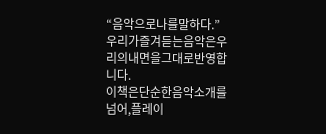“음악으로나를말하다.”
우리가즐겨듣는음악은우리의내면을그대로반영합니다.
이책은단순한음악소개를넘어,플레이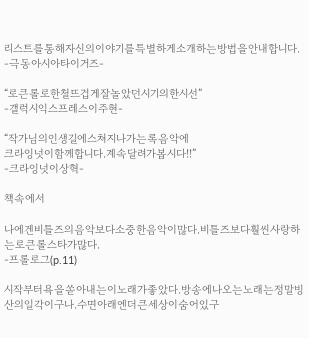리스트를통해자신의이야기를특별하게소개하는방법을안내합니다.
-극동아시아타이거즈-

“로큰롤로한철뜨겁게잘놀았던시기의한시선”
-갤럭시익스프레스이주현-

“작가님의인생길에스쳐지나가는록음악에
크라잉넛이함께합니다.계속달려가봅시다!!”
-크라잉넛이상혁-

책속에서

나에겐비틀즈의음악보다소중한음악이많다.비틀즈보다훨씬사랑하는로큰롤스타가많다.
-프롤로그(p.11)

시작부터욕을쏟아내는이노래가좋았다.방송에나오는노래는정말빙산의일각이구나.수면아래엔더큰세상이숨어있구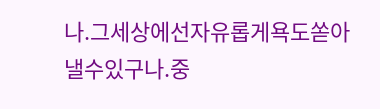나.그세상에선자유롭게욕도쏟아낼수있구나.중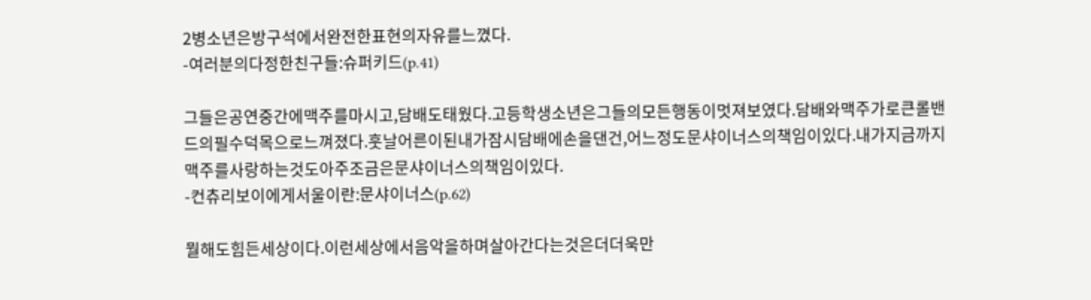2병소년은방구석에서완전한표현의자유를느꼈다.
-여러분의다정한친구들:슈퍼키드(p.41)

그들은공연중간에맥주를마시고,담배도태웠다.고등학생소년은그들의모든행동이멋져보였다.담배와맥주가로큰롤밴드의필수덕목으로느껴졌다.훗날어른이된내가잠시담배에손을댄건,어느정도문샤이너스의책임이있다.내가지금까지맥주를사랑하는것도아주조금은문샤이너스의책임이있다.
-컨츄리보이에게서울이란:문샤이너스(p.62)

뭘해도힘든세상이다.이런세상에서음악을하며살아간다는것은더더욱만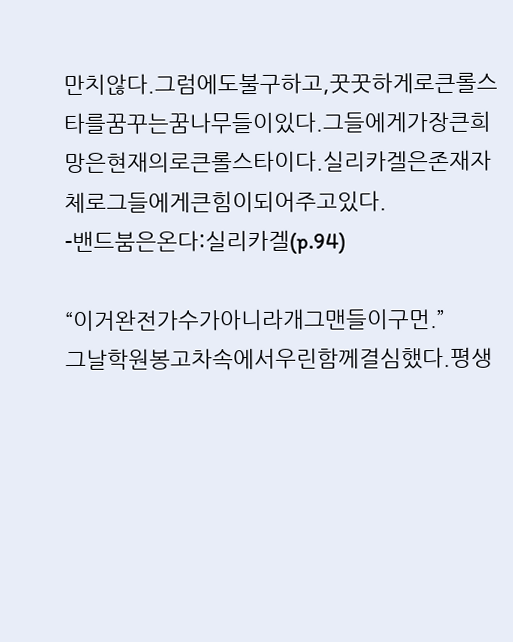만치않다.그럼에도불구하고,꿋꿋하게로큰롤스타를꿈꾸는꿈나무들이있다.그들에게가장큰희망은현재의로큰롤스타이다.실리카겔은존재자체로그들에게큰힘이되어주고있다.
-밴드붐은온다:실리카겔(p.94)

“이거완전가수가아니라개그맨들이구먼.”
그날학원봉고차속에서우린함께결심했다.평생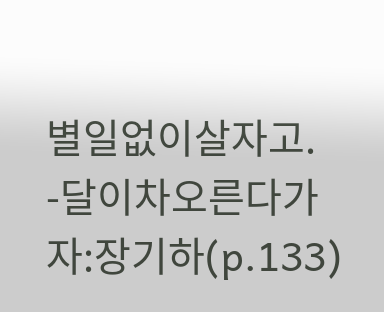별일없이살자고.
-달이차오른다가자:장기하(p.133)